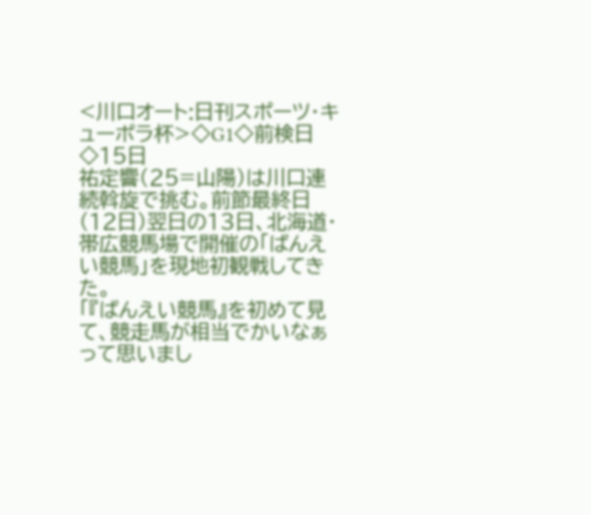<川口オート:日刊スポーツ・キューポラ杯>◇G1◇前検日◇15日
祐定響(25=山陽)は川口連続斡旋で挑む。前節最終日(12日)翌日の13日、北海道・帯広競馬場で開催の「ばんえい競馬」を現地初観戦してきた。
「『ばんえい競馬』を初めて見て、競走馬が相当でかいなぁって思いまし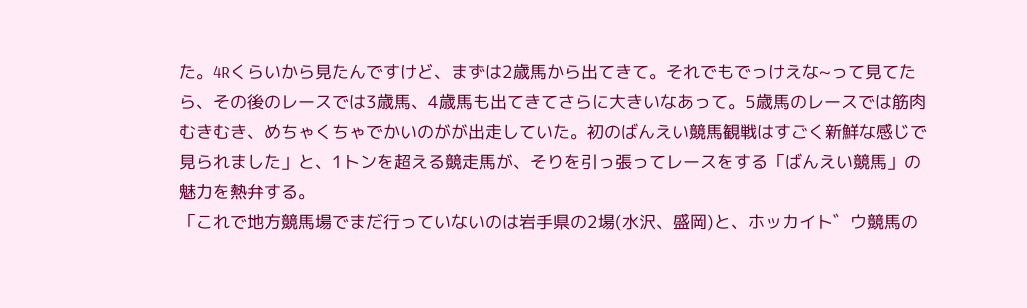た。4Rくらいから見たんですけど、まずは2歳馬から出てきて。それでもでっけえな~って見てたら、その後のレースでは3歳馬、4歳馬も出てきてさらに大きいなあって。5歳馬のレースでは筋肉むきむき、めちゃくちゃでかいのがが出走していた。初のばんえい競馬観戦はすごく新鮮な感じで見られました」と、1トンを超える競走馬が、そりを引っ張ってレースをする「ばんえい競馬」の魅力を熱弁する。
「これで地方競馬場でまだ行っていないのは岩手県の2場(水沢、盛岡)と、ホッカイト゛ウ競馬の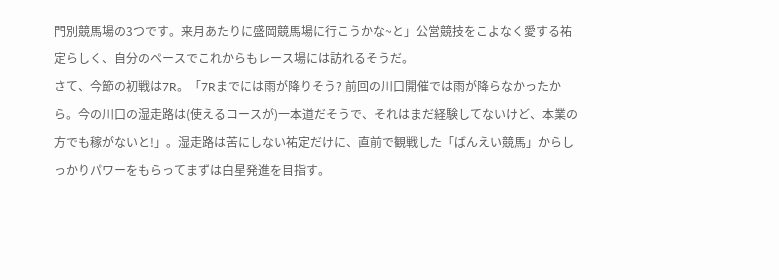門別競馬場の3つです。来月あたりに盛岡競馬場に行こうかな~と」公営競技をこよなく愛する祐定らしく、自分のペースでこれからもレース場には訪れるそうだ。
さて、今節の初戦は7R。「7Rまでには雨が降りそう? 前回の川口開催では雨が降らなかったから。今の川口の湿走路は(使えるコースが)一本道だそうで、それはまだ経験してないけど、本業の方でも稼がないと!」。湿走路は苦にしない祐定だけに、直前で観戦した「ばんえい競馬」からしっかりパワーをもらってまずは白星発進を目指す。